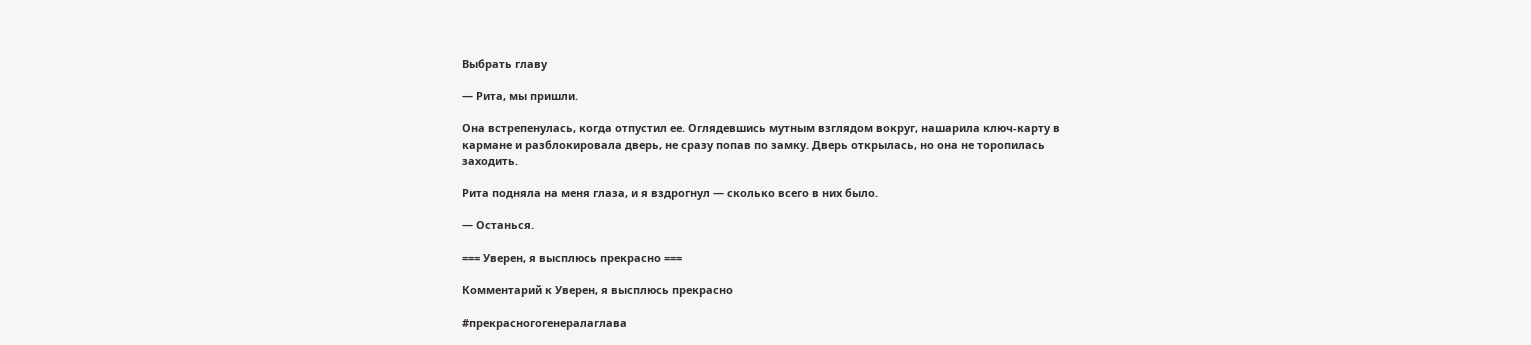Выбрать главу

— Рита, мы пришли.

Она встрепенулась, когда отпустил ее. Оглядевшись мутным взглядом вокруг, нашарила ключ-карту в кармане и разблокировала дверь, не сразу попав по замку. Дверь открылась, но она не торопилась заходить.

Рита подняла на меня глаза, и я вздрогнул — сколько всего в них было.

— Останься.

=== Уверен, я высплюсь прекрасно ===

Комментарий к Уверен, я высплюсь прекрасно

#прекрасногогенералаглава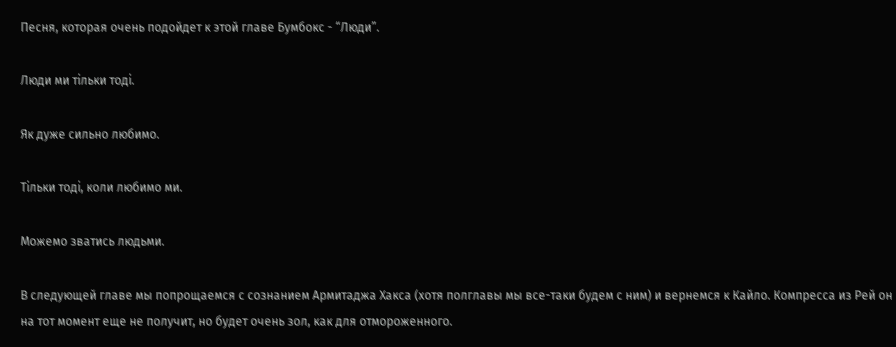Песня, которая очень подойдет к этой главе Бумбокс - “Люди”.

Люди ми тільки тоді.

Як дуже сильно любимо.

Тільки тоді, коли любимо ми.

Можемо зватись людьми.

В следующей главе мы попрощаемся с сознанием Армитаджа Хакса (хотя полглавы мы все-таки будем с ним) и вернемся к Кайло. Компресса из Рей он на тот момент еще не получит, но будет очень зол, как для отмороженного.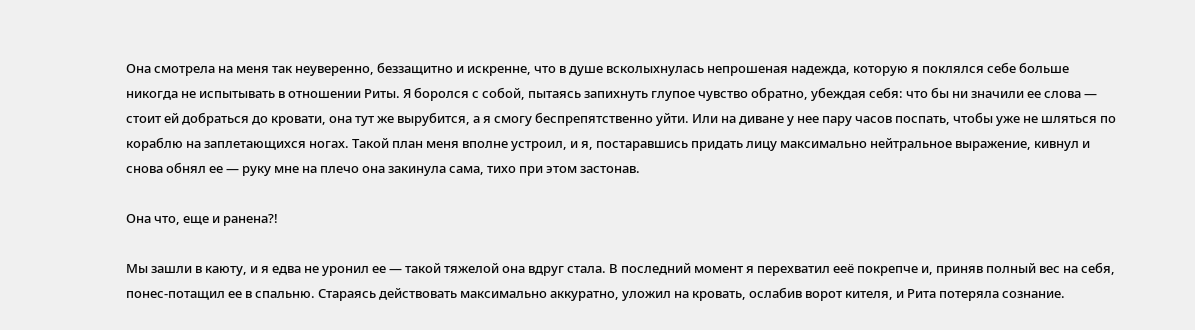Она смотрела на меня так неуверенно, беззащитно и искренне, что в душе всколыхнулась непрошеная надежда, которую я поклялся себе больше никогда не испытывать в отношении Риты. Я боролся с собой, пытаясь запихнуть глупое чувство обратно, убеждая себя: что бы ни значили ее слова — стоит ей добраться до кровати, она тут же вырубится, а я смогу беспрепятственно уйти. Или на диване у нее пару часов поспать, чтобы уже не шляться по кораблю на заплетающихся ногах. Такой план меня вполне устроил, и я, постаравшись придать лицу максимально нейтральное выражение, кивнул и снова обнял ее — руку мне на плечо она закинула сама, тихо при этом застонав.

Она что, еще и ранена?!

Мы зашли в каюту, и я едва не уронил ее — такой тяжелой она вдруг стала. В последний момент я перехватил ееё покрепче и, приняв полный вес на себя, понес-потащил ее в спальню. Стараясь действовать максимально аккуратно, уложил на кровать, ослабив ворот кителя, и Рита потеряла сознание.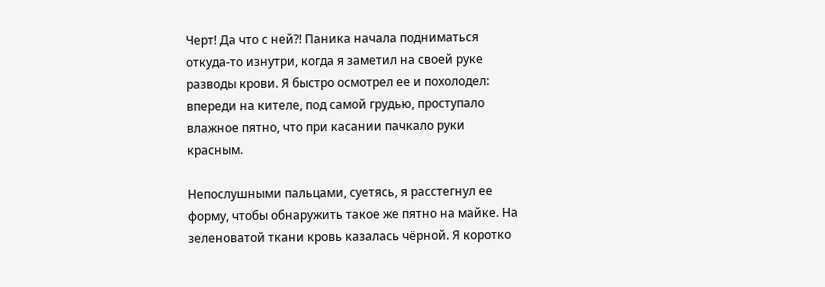Черт! Да что с ней?! Паника начала подниматься откуда-то изнутри, когда я заметил на своей руке разводы крови. Я быстро осмотрел ее и похолодел: впереди на кителе, под самой грудью, проступало влажное пятно, что при касании пачкало руки красным.

Непослушными пальцами, суетясь, я расстегнул ее форму, чтобы обнаружить такое же пятно на майке. На зеленоватой ткани кровь казалась чёрной. Я коротко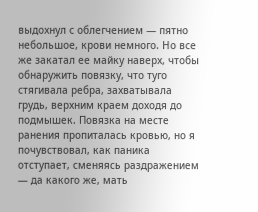выдохнул с облегчением — пятно небольшое, крови немного. Но все же закатал ее майку наверх, чтобы обнаружить повязку, что туго стягивала ребра, захватывала грудь, верхним краем доходя до подмышек. Повязка на месте ранения пропиталась кровью, но я почувствовал, как паника отступает, сменяясь раздражением — да какого же, мать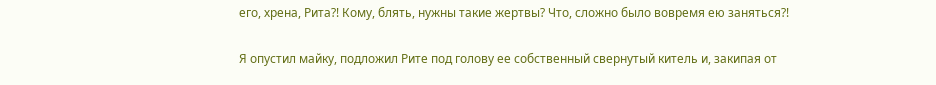его, хрена, Рита?! Кому, блять, нужны такие жертвы? Что, сложно было вовремя ею заняться?!

Я опустил майку, подложил Рите под голову ее собственный свернутый китель и, закипая от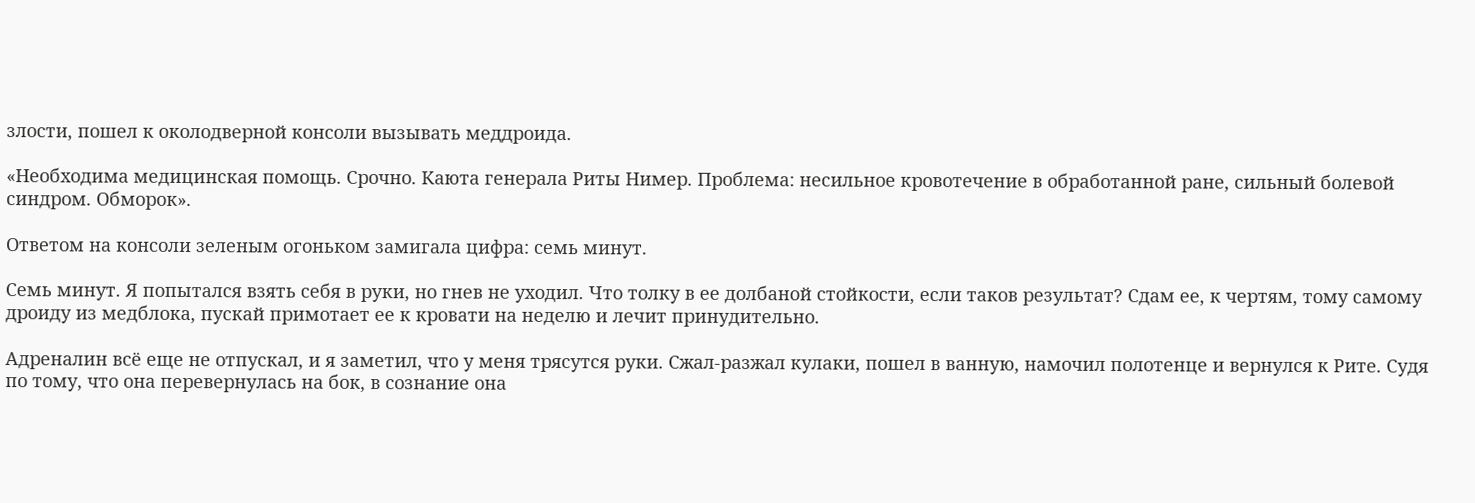злости, пошел к околодверной консоли вызывать меддроида.

«Необходима медицинская помощь. Срочно. Каюта генерала Риты Нимер. Проблема: несильное кровотечение в обработанной ране, сильный болевой синдром. Обморок».

Ответом на консоли зеленым огоньком замигала цифра: семь минут.

Семь минут. Я попытался взять себя в руки, но гнев не уходил. Что толку в ее долбаной стойкости, если таков результат? Сдам ее, к чертям, тому самому дроиду из медблока, пускай примотает ее к кровати на неделю и лечит принудительно.

Адреналин всё еще не отпускал, и я заметил, что у меня трясутся руки. Сжал-разжал кулаки, пошел в ванную, намочил полотенце и вернулся к Рите. Судя по тому, что она перевернулась на бок, в сознание она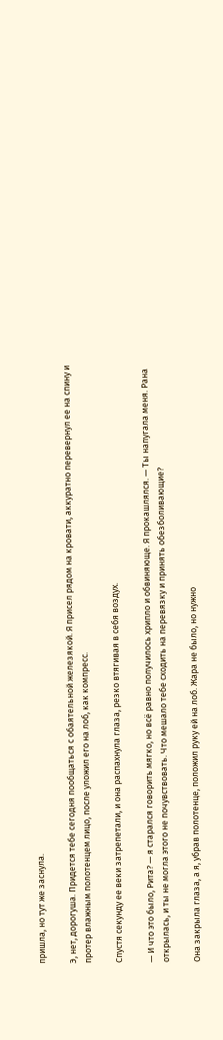пришла, но тут же заснула.

Э, нет, дорогуша. Придется тебе сегодня пообщаться с обаятельной железякой. Я присел рядом на кровати, аккуратно перевернул ее на спину и протер влажным полотенцем лицо, после уложил его на лоб, как компресс.

Спустя секунду ее веки затрепетали, и она распахнула глаза, резко втягивая в себя воздух.

— И что это было, Рита? — я старался говорить мягко, но всё равно получилось хрипло и обвиняюще. Я прокашлялся. — Ты напугала меня. Рана открылась, и ты не могла этого не почувствовать. Что мешало тебе сходить на перевязку и принять обезболивающие?

Она закрыла глаза, а я, убрав полотенце, положил руку ей на лоб. Жара не было, но нужно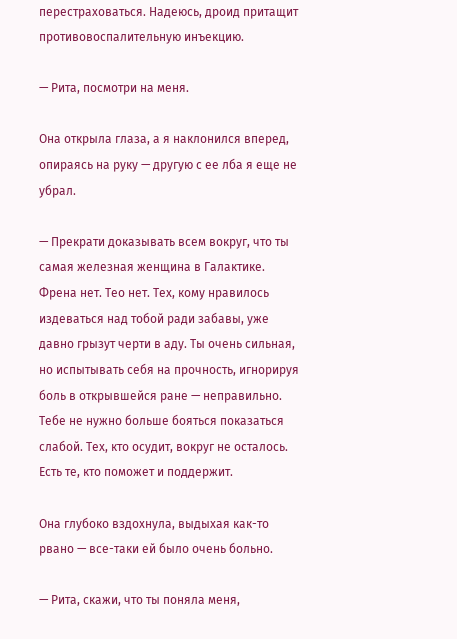перестраховаться. Надеюсь, дроид притащит противовоспалительную инъекцию.

— Рита, посмотри на меня.

Она открыла глаза, а я наклонился вперед, опираясь на руку — другую с ее лба я еще не убрал.

— Прекрати доказывать всем вокруг, что ты самая железная женщина в Галактике. Френа нет. Тео нет. Тех, кому нравилось издеваться над тобой ради забавы, уже давно грызут черти в аду. Ты очень сильная, но испытывать себя на прочность, игнорируя боль в открывшейся ране — неправильно. Тебе не нужно больше бояться показаться слабой. Тех, кто осудит, вокруг не осталось. Есть те, кто поможет и поддержит.

Она глубоко вздохнула, выдыхая как-то рвано — все-таки ей было очень больно.

— Рита, скажи, что ты поняла меня,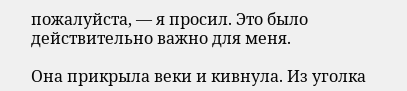пожалуйста, — я просил. Это было действительно важно для меня.

Она прикрыла веки и кивнула. Из уголка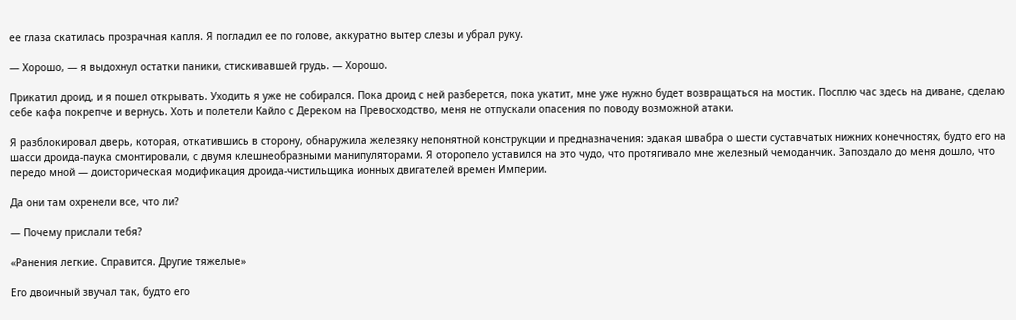ее глаза скатилась прозрачная капля. Я погладил ее по голове, аккуратно вытер слезы и убрал руку.

— Хорошо, — я выдохнул остатки паники, стискивавшей грудь. — Хорошо.

Прикатил дроид, и я пошел открывать. Уходить я уже не собирался. Пока дроид с ней разберется, пока укатит, мне уже нужно будет возвращаться на мостик. Посплю час здесь на диване, сделаю себе кафа покрепче и вернусь. Хоть и полетели Кайло с Дереком на Превосходство, меня не отпускали опасения по поводу возможной атаки.

Я разблокировал дверь, которая, откатившись в сторону, обнаружила железяку непонятной конструкции и предназначения: эдакая швабра о шести суставчатых нижних конечностях, будто его на шасси дроида-паука смонтировали, с двумя клешнеобразными манипуляторами. Я оторопело уставился на это чудо, что протягивало мне железный чемоданчик. Запоздало до меня дошло, что передо мной — доисторическая модификация дроида-чистильщика ионных двигателей времен Империи.

Да они там охренели все, что ли?

— Почему прислали тебя?

«Ранения легкие. Справится. Другие тяжелые»

Его двоичный звучал так, будто его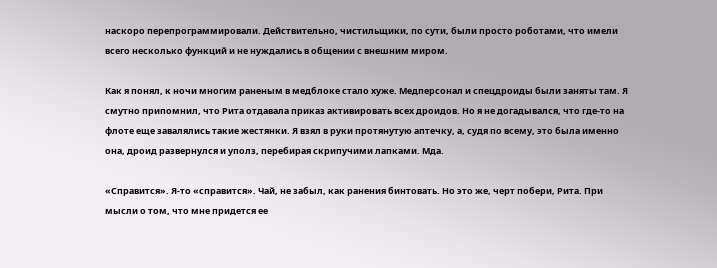наскоро перепрограммировали. Действительно, чистильщики, по сути, были просто роботами, что имели всего несколько функций и не нуждались в общении с внешним миром.

Как я понял, к ночи многим раненым в медблоке стало хуже. Медперсонал и спецдроиды были заняты там. Я смутно припомнил, что Рита отдавала приказ активировать всех дроидов. Но я не догадывался, что где-то на флоте еще завалялись такие жестянки. Я взял в руки протянутую аптечку, а, судя по всему, это была именно она, дроид развернулся и уполз, перебирая скрипучими лапками. Мда.

«Справится». Я-то «справится». Чай, не забыл, как ранения бинтовать. Но это же, черт побери, Рита. При мысли о том, что мне придется ее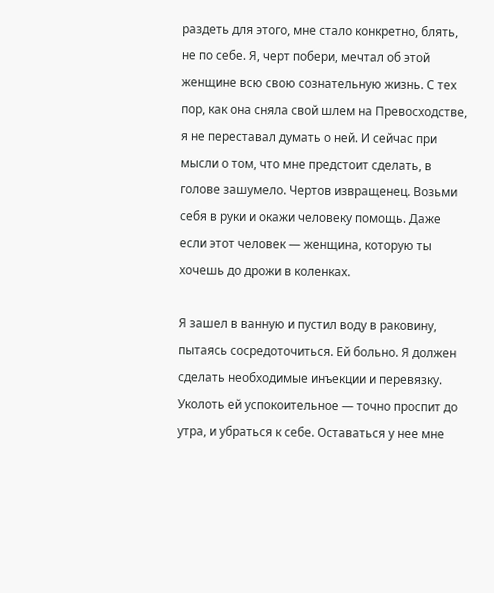раздеть для этого, мне стало конкретно, блять, не по себе. Я, черт побери, мечтал об этой женщине всю свою сознательную жизнь. С тех пор, как она сняла свой шлем на Превосходстве, я не переставал думать о ней. И сейчас при мысли о том, что мне предстоит сделать, в голове зашумело. Чертов извращенец. Возьми себя в руки и окажи человеку помощь. Даже если этот человек — женщина, которую ты хочешь до дрожи в коленках.

Я зашел в ванную и пустил воду в раковину, пытаясь сосредоточиться. Ей больно. Я должен сделать необходимые инъекции и перевязку. Уколоть ей успокоительное — точно проспит до утра, и убраться к себе. Оставаться у нее мне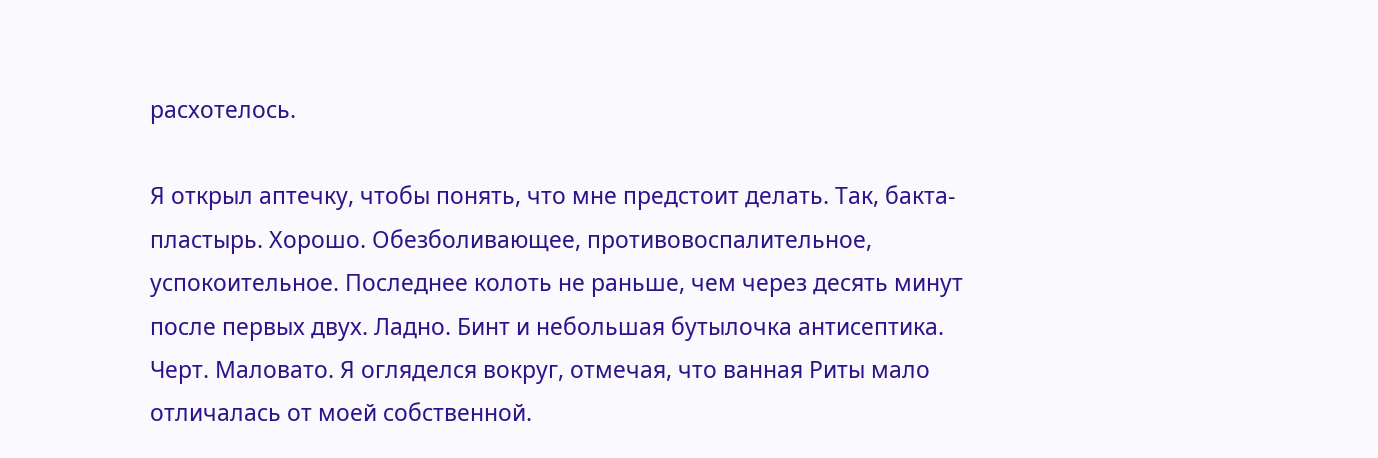расхотелось.

Я открыл аптечку, чтобы понять, что мне предстоит делать. Так, бакта-пластырь. Хорошо. Обезболивающее, противовоспалительное, успокоительное. Последнее колоть не раньше, чем через десять минут после первых двух. Ладно. Бинт и небольшая бутылочка антисептика. Черт. Маловато. Я огляделся вокруг, отмечая, что ванная Риты мало отличалась от моей собственной.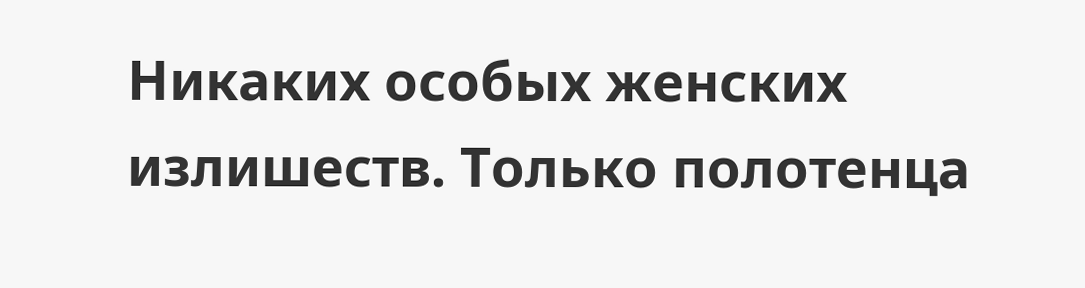Никаких особых женских излишеств. Только полотенца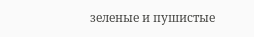зеленые и пушистые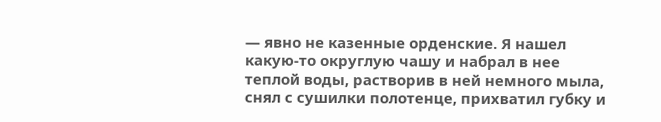— явно не казенные орденские. Я нашел какую-то округлую чашу и набрал в нее теплой воды, растворив в ней немного мыла, снял с сушилки полотенце, прихватил губку и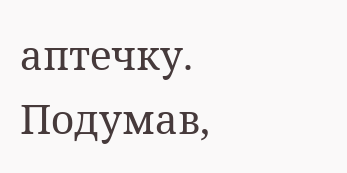аптечку. Подумав,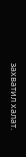захватил халат.